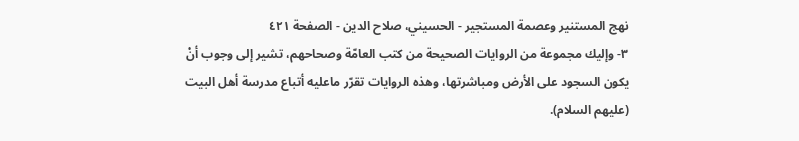نهج المستنير وعصمة المستجير - الحسيني، صلاح الدين - الصفحة ٤٢١
٣- وإليك مجموعة من الروايات الصحيحة من كتب العامّة وصحاحهم، تشير إلى وجوب أنْ يكون السجود على الأرض ومباشرتها، وهذه الروايات تقرّر ماعليه أتباع مدرسة أهل البيت (عليهم السلام).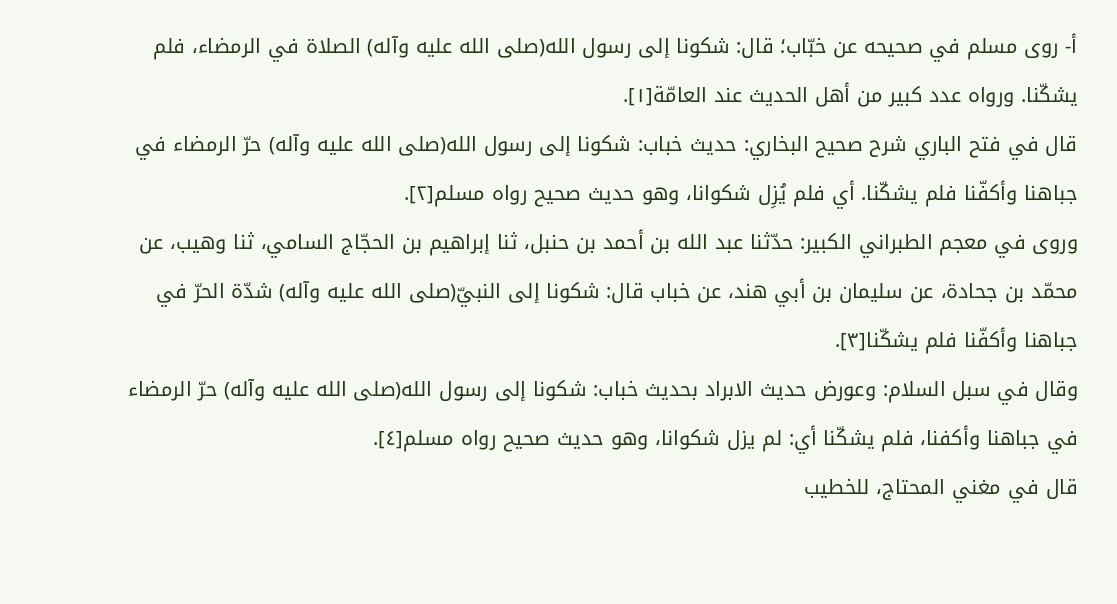أ- روى مسلم في صحيحه عن خبّاب؛ قال: شكونا إلى رسول الله(صلى الله عليه وآله) الصلاة في الرمضاء، فلم يشكّنا. ورواه عدد كبير من أهل الحديث عند العامّة[١].
قال في فتح الباري شرح صحيح البخاري: حديث خباب: شكونا إلى رسول الله(صلى الله عليه وآله) حرّ الرمضاء في جباهنا وأكفّنا فلم يشكّنا. أي فلم يُزِل شكوانا، وهو حديث صحيح رواه مسلم[٢].
وروى في معجم الطبراني الكبير: حدّثنا عبد الله بن أحمد بن حنبل، ثنا إبراهيم بن الحجّاج السامي، ثنا وهيب، عن محمّد بن جحادة، عن سليمان بن أبي هند، عن خباب قال: شكونا إلى النبيّ(صلى الله عليه وآله) شدّة الحرّ في جباهنا وأكفّنا فلم يشكّنا[٣].
وقال في سبل السلام: وعورض حديث الابراد بحديث خباب: شكونا إلى رسول الله(صلى الله عليه وآله) حرّ الرمضاء في جباهنا وأكفنا، فلم يشكّنا أي: لم يزل شكوانا، وهو حديث صحيح رواه مسلم[٤].
قال في مغني المحتاج، للخطيب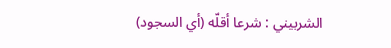الشربيني : شرعا أقلّه (أي السجود)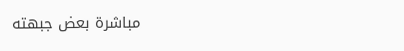مباشرة بعض جبهته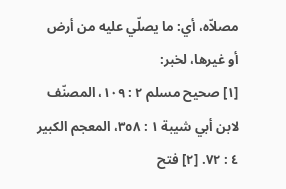مصلاّه، أي: ما يصلّي عليه من أرض أو غيرها، لخبر:
[١] صحيح مسلم ٢ : ١٠٩، المصنّف لابن أبي شيبة ١ : ٣٥٨، المعجم الكبير ٤ : ٧٢. [٢] فتح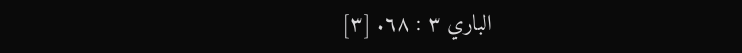الباري ٣ : ٦٨. [٣]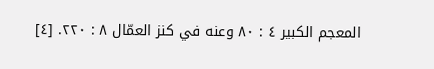المعجم الكبير ٤ : ٨٠ وعنه في كنز العمّال ٨ : ٢٢٠. [٤]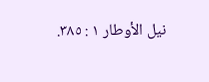نيل الأوطار ١ : ٣٨٥.